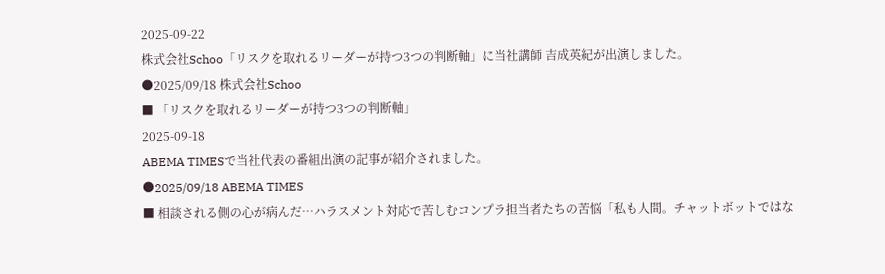2025-09-22
株式会社Schoo「リスクを取れるリーダーが持つ3つの判断軸」に当社講師 吉成英紀が出演しました。
●2025/09/18 株式会社Schoo
■ 「リスクを取れるリーダーが持つ3つの判断軸」
2025-09-18
ABEMA TIMESで当社代表の番組出演の記事が紹介されました。
●2025/09/18 ABEMA TIMES
■ 相談される側の心が病んだ…ハラスメント対応で苦しむコンプラ担当者たちの苦悩「私も人間。チャットボットではな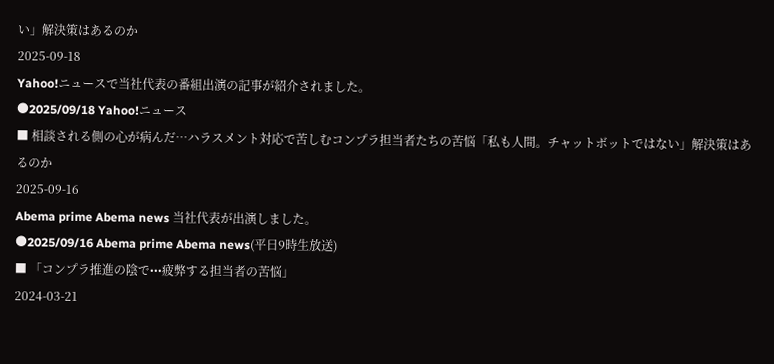い」解決策はあるのか
2025-09-18
Yahoo!ニュースで当社代表の番組出演の記事が紹介されました。
●2025/09/18 Yahoo!ニュース
■ 相談される側の心が病んだ…ハラスメント対応で苦しむコンプラ担当者たちの苦悩「私も人間。チャットボットではない」解決策はあるのか
2025-09-16
Abema prime Abema news 当社代表が出演しました。
●2025/09/16 Abema prime Abema news(平日9時生放送)
■ 「コンプラ推進の陰で•••疲弊する担当者の苦悩」
2024-03-21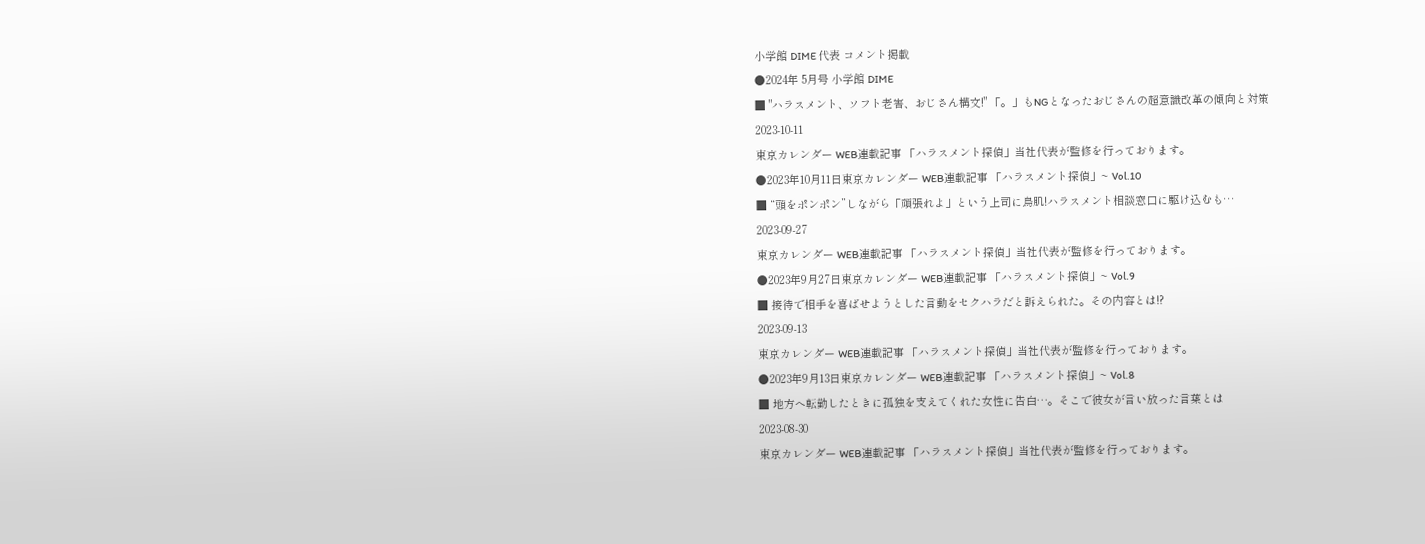小学館 DIME 代表 コメント掲載
●2024年 5月号 小学館 DIME
■ "ハラスメント、ソフト老害、おじさん構文!" 「。」もNGとなったおじさんの超意識改革の傾向と対策
2023-10-11
東京カレンダー WEB連載記事 「ハラスメント探偵」当社代表が監修を行っております。
●2023年10月11日東京カレンダー WEB連載記事 「ハラスメント探偵」~ Vol.10
■ “頭をポンポン”しながら「頑張れよ」という上司に鳥肌!ハラスメント相談窓口に駆け込むも…
2023-09-27
東京カレンダー WEB連載記事 「ハラスメント探偵」当社代表が監修を行っております。
●2023年9月27日東京カレンダー WEB連載記事 「ハラスメント探偵」~ Vol.9
■ 接待で相手を喜ばせようとした言動をセクハラだと訴えられた。その内容とは!?
2023-09-13
東京カレンダー WEB連載記事 「ハラスメント探偵」当社代表が監修を行っております。
●2023年9月13日東京カレンダー WEB連載記事 「ハラスメント探偵」~ Vol.8
■ 地方へ転勤したときに孤独を支えてくれた女性に告白…。そこで彼女が言い放った言葉とは
2023-08-30
東京カレンダー WEB連載記事 「ハラスメント探偵」当社代表が監修を行っております。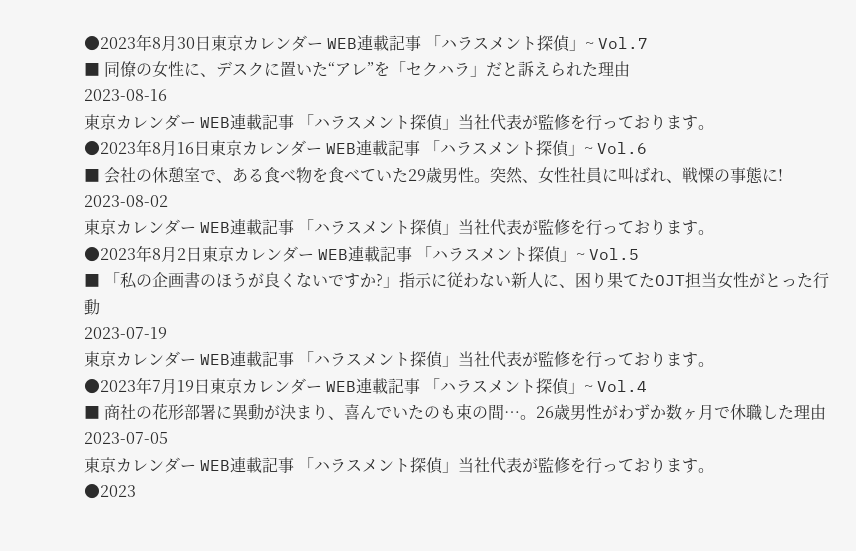●2023年8月30日東京カレンダー WEB連載記事 「ハラスメント探偵」~ Vol.7
■ 同僚の女性に、デスクに置いた“アレ”を「セクハラ」だと訴えられた理由
2023-08-16
東京カレンダー WEB連載記事 「ハラスメント探偵」当社代表が監修を行っております。
●2023年8月16日東京カレンダー WEB連載記事 「ハラスメント探偵」~ Vol.6
■ 会社の休憩室で、ある食べ物を食べていた29歳男性。突然、女性社員に叫ばれ、戦慄の事態に!
2023-08-02
東京カレンダー WEB連載記事 「ハラスメント探偵」当社代表が監修を行っております。
●2023年8月2日東京カレンダー WEB連載記事 「ハラスメント探偵」~ Vol.5
■ 「私の企画書のほうが良くないですか?」指示に従わない新人に、困り果てたOJT担当女性がとった行動
2023-07-19
東京カレンダー WEB連載記事 「ハラスメント探偵」当社代表が監修を行っております。
●2023年7月19日東京カレンダー WEB連載記事 「ハラスメント探偵」~ Vol.4
■ 商社の花形部署に異動が決まり、喜んでいたのも束の間…。26歳男性がわずか数ヶ月で休職した理由
2023-07-05
東京カレンダー WEB連載記事 「ハラスメント探偵」当社代表が監修を行っております。
●2023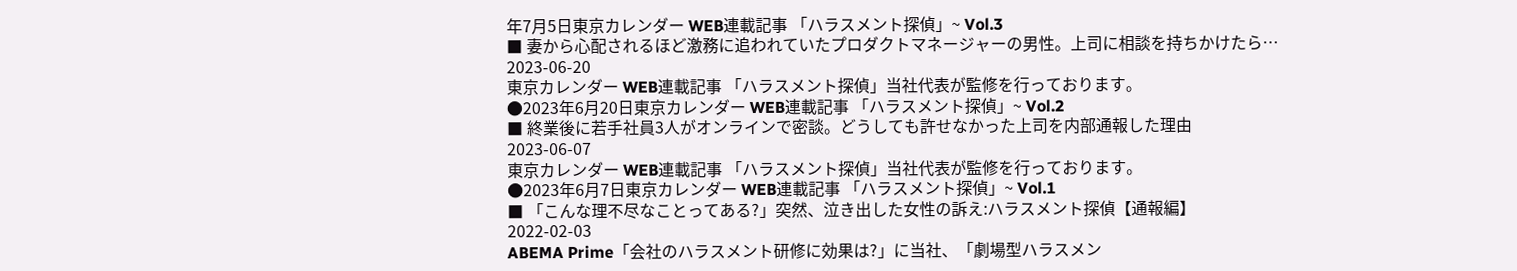年7月5日東京カレンダー WEB連載記事 「ハラスメント探偵」~ Vol.3
■ 妻から心配されるほど激務に追われていたプロダクトマネージャーの男性。上司に相談を持ちかけたら…
2023-06-20
東京カレンダー WEB連載記事 「ハラスメント探偵」当社代表が監修を行っております。
●2023年6月20日東京カレンダー WEB連載記事 「ハラスメント探偵」~ Vol.2
■ 終業後に若手社員3人がオンラインで密談。どうしても許せなかった上司を内部通報した理由
2023-06-07
東京カレンダー WEB連載記事 「ハラスメント探偵」当社代表が監修を行っております。
●2023年6月7日東京カレンダー WEB連載記事 「ハラスメント探偵」~ Vol.1
■ 「こんな理不尽なことってある?」突然、泣き出した女性の訴え:ハラスメント探偵【通報編】
2022-02-03
ABEMA Prime「会社のハラスメント研修に効果は?」に当社、「劇場型ハラスメン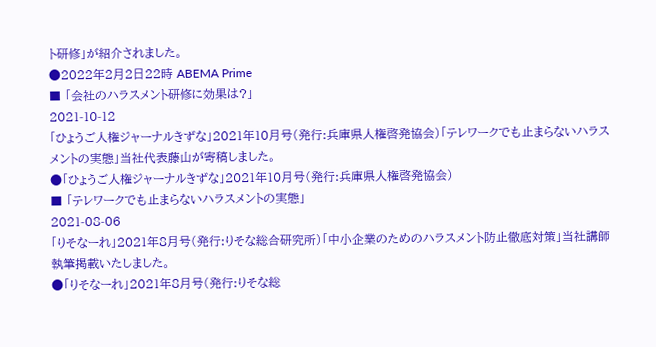ト研修」が紹介されました。
●2022年2月2日22時 ABEMA Prime
■ 「会社のハラスメント研修に効果は?」
2021-10-12
「ひょうご人権ジャーナルきずな」2021年10月号(発行:兵庫県人権啓発協会)「テレワークでも止まらないハラスメントの実態」当社代表藤山が寄稿しました。
●「ひょうご人権ジャーナルきずな」2021年10月号(発行:兵庫県人権啓発協会)
■ 「テレワークでも止まらないハラスメントの実態」
2021-08-06
「りそなーれ」2021年8月号(発行:りそな総合研究所)「中小企業のためのハラスメント防止徹底対策」当社講師執筆掲載いたしました。
●「りそなーれ」2021年8月号(発行:りそな総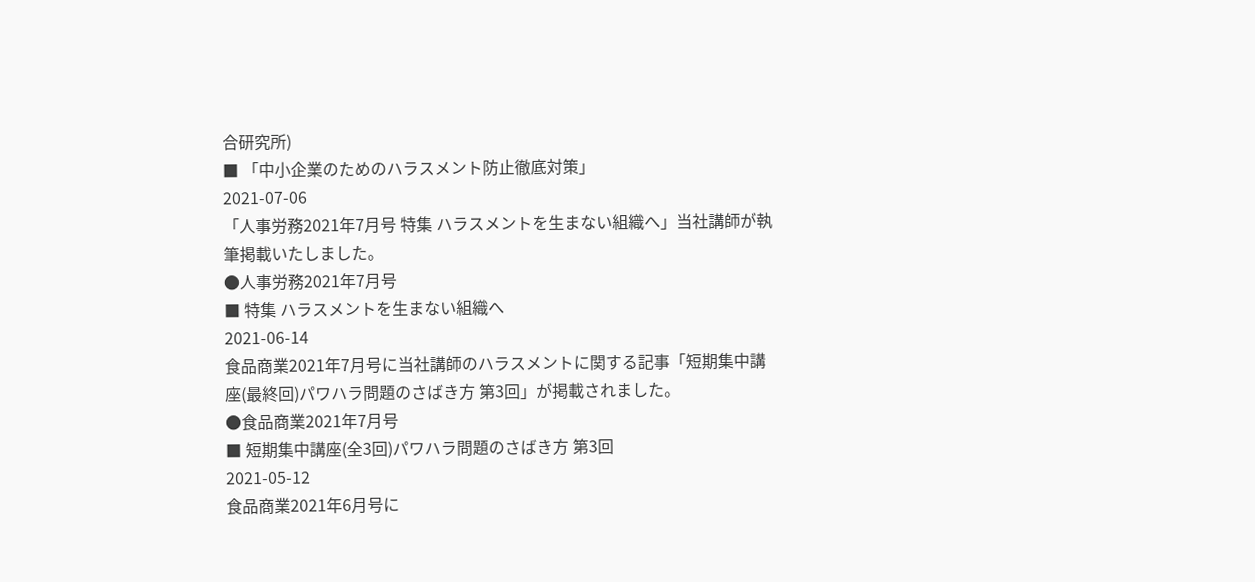合研究所)
■ 「中小企業のためのハラスメント防止徹底対策」
2021-07-06
「人事労務2021年7月号 特集 ハラスメントを生まない組織へ」当社講師が執筆掲載いたしました。
●人事労務2021年7月号
■ 特集 ハラスメントを生まない組織へ
2021-06-14
食品商業2021年7月号に当社講師のハラスメントに関する記事「短期集中講座(最終回)パワハラ問題のさばき方 第3回」が掲載されました。
●食品商業2021年7月号
■ 短期集中講座(全3回)パワハラ問題のさばき方 第3回
2021-05-12
食品商業2021年6月号に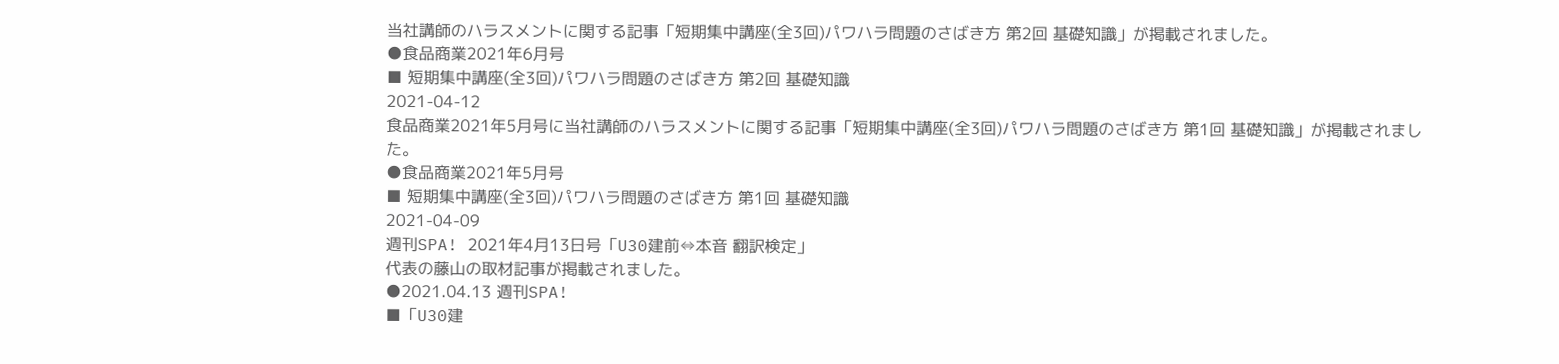当社講師のハラスメントに関する記事「短期集中講座(全3回)パワハラ問題のさばき方 第2回 基礎知識」が掲載されました。
●食品商業2021年6月号
■ 短期集中講座(全3回)パワハラ問題のさばき方 第2回 基礎知識
2021-04-12
食品商業2021年5月号に当社講師のハラスメントに関する記事「短期集中講座(全3回)パワハラ問題のさばき方 第1回 基礎知識」が掲載されました。
●食品商業2021年5月号
■ 短期集中講座(全3回)パワハラ問題のさばき方 第1回 基礎知識
2021-04-09
週刊SPA! 2021年4月13日号「U30建前⇔本音 翻訳検定」
代表の藤山の取材記事が掲載されました。
●2021.04.13 週刊SPA!
■「U30建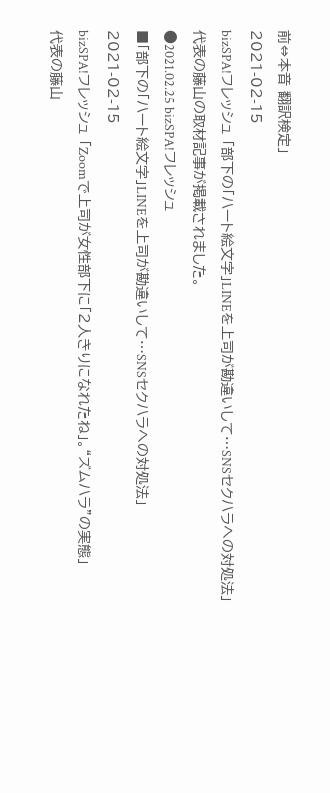前⇔本音 翻訳検定」
2021-02-15
bizSPA!フレッシュ 「部下の「ハート絵文字」LINEを上司が勘違いして…SNSセクハラへの対処法」
代表の藤山の取材記事が掲載されました。
●2021.02.25 bizSPA!フレッシュ
■「部下の「ハート絵文字」LINEを上司が勘違いして…SNSセクハラへの対処法」
2021-02-15
bizSPA!フレッシュ 「Zoomで上司が女性部下に「2人きりになれたね」。“ズムハラ”の実態」
代表の藤山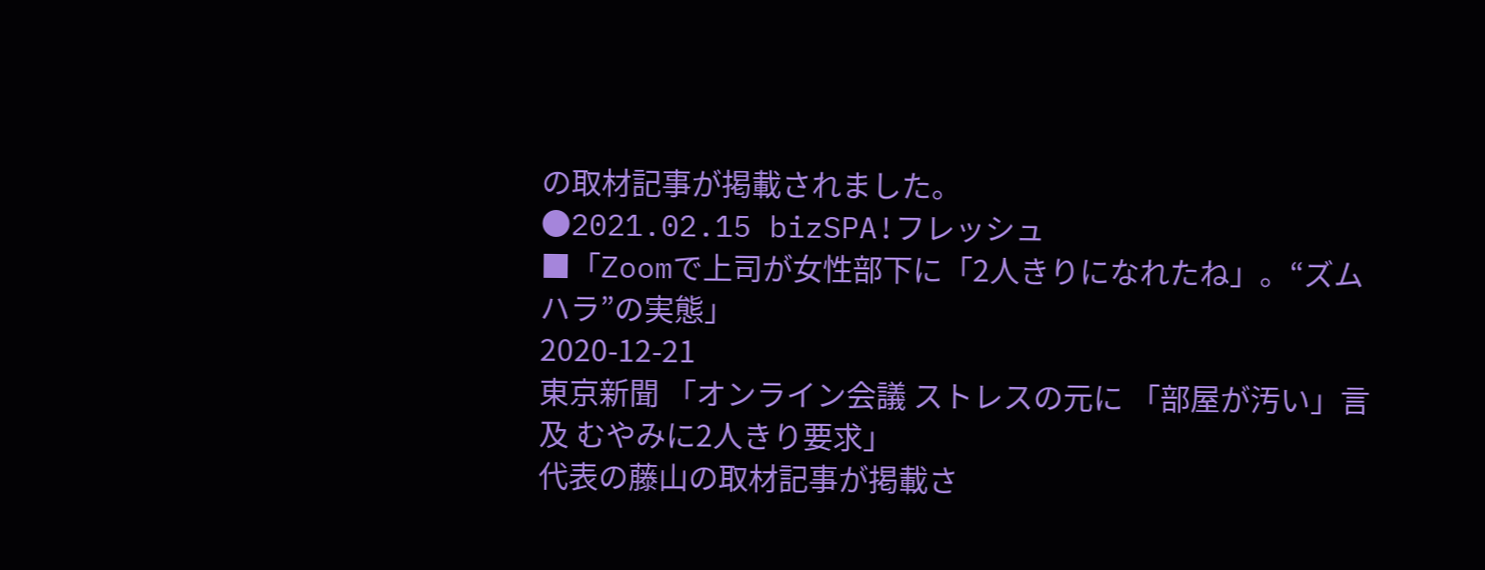の取材記事が掲載されました。
●2021.02.15 bizSPA!フレッシュ
■「Zoomで上司が女性部下に「2人きりになれたね」。“ズムハラ”の実態」
2020-12-21
東京新聞 「オンライン会議 ストレスの元に 「部屋が汚い」言及 むやみに2人きり要求」
代表の藤山の取材記事が掲載さ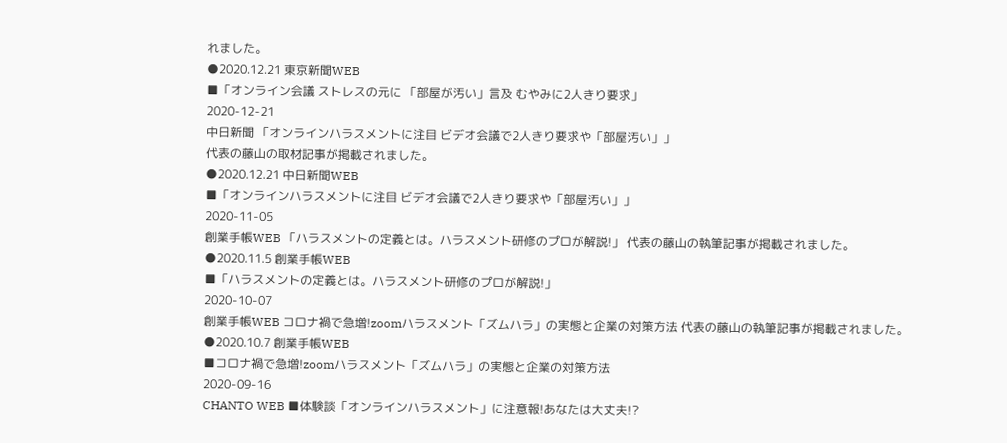れました。
●2020.12.21 東京新聞WEB
■「オンライン会議 ストレスの元に 「部屋が汚い」言及 むやみに2人きり要求」
2020-12-21
中日新聞 「オンラインハラスメントに注目 ビデオ会議で2人きり要求や「部屋汚い」」
代表の藤山の取材記事が掲載されました。
●2020.12.21 中日新聞WEB
■「オンラインハラスメントに注目 ビデオ会議で2人きり要求や「部屋汚い」」
2020-11-05
創業手帳WEB 「ハラスメントの定義とは。ハラスメント研修のプロが解説!」 代表の藤山の執筆記事が掲載されました。
●2020.11.5 創業手帳WEB
■「ハラスメントの定義とは。ハラスメント研修のプロが解説!」
2020-10-07
創業手帳WEB コロナ禍で急増!zoomハラスメント「ズムハラ」の実態と企業の対策方法 代表の藤山の執筆記事が掲載されました。
●2020.10.7 創業手帳WEB
■コロナ禍で急増!zoomハラスメント「ズムハラ」の実態と企業の対策方法
2020-09-16
CHANTO WEB ■体験談「オンラインハラスメント」に注意報!あなたは大丈夫!?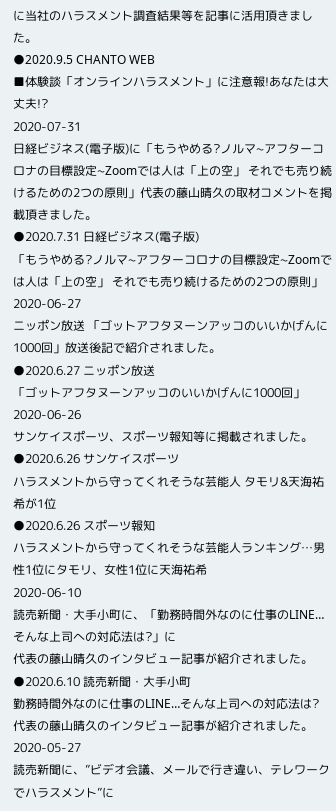に当社のハラスメント調査結果等を記事に活用頂きました。
●2020.9.5 CHANTO WEB
■体験談「オンラインハラスメント」に注意報!あなたは大丈夫!?
2020-07-31
日経ビジネス(電子版)に「もうやめる?ノルマ~アフターコロナの目標設定~Zoomでは人は「上の空」 それでも売り続けるための2つの原則」代表の藤山晴久の取材コメントを掲載頂きました。
●2020.7.31 日経ビジネス(電子版)
「もうやめる?ノルマ~アフターコロナの目標設定~Zoomでは人は「上の空」 それでも売り続けるための2つの原則」
2020-06-27
ニッポン放送 「ゴットアフタヌーンアッコのいいかげんに1000回」放送後記で紹介されました。
●2020.6.27 ニッポン放送
「ゴットアフタヌーンアッコのいいかげんに1000回」
2020-06-26
サンケイスポーツ、スポーツ報知等に掲載されました。
●2020.6.26 サンケイスポーツ
ハラスメントから守ってくれそうな芸能人 タモリ&天海祐希が1位
●2020.6.26 スポーツ報知
ハラスメントから守ってくれそうな芸能人ランキング…男性1位にタモリ、女性1位に天海祐希
2020-06-10
読売新聞・大手小町に、「勤務時間外なのに仕事のLINE…そんな上司への対応法は?」に
代表の藤山晴久のインタビュー記事が紹介されました。
●2020.6.10 読売新聞・大手小町
勤務時間外なのに仕事のLINE…そんな上司への対応法は?
代表の藤山晴久のインタビュー記事が紹介されました。
2020-05-27
読売新聞に、”ビデオ会議、メールで行き違い、テレワークでハラスメント”に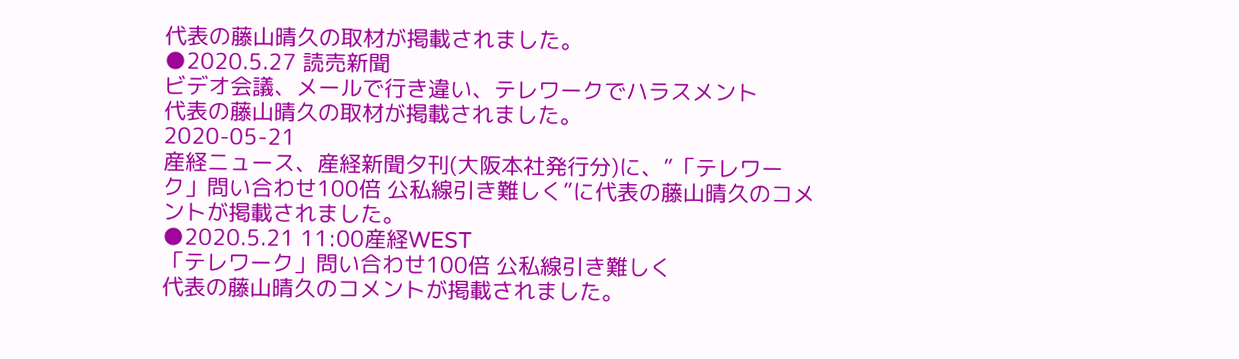代表の藤山晴久の取材が掲載されました。
●2020.5.27 読売新聞
ビデオ会議、メールで行き違い、テレワークでハラスメント
代表の藤山晴久の取材が掲載されました。
2020-05-21
産経ニュース、産経新聞夕刊(大阪本社発行分)に、”「テレワーク」問い合わせ100倍 公私線引き難しく”に代表の藤山晴久のコメントが掲載されました。
●2020.5.21 11:00産経WEST
「テレワーク」問い合わせ100倍 公私線引き難しく
代表の藤山晴久のコメントが掲載されました。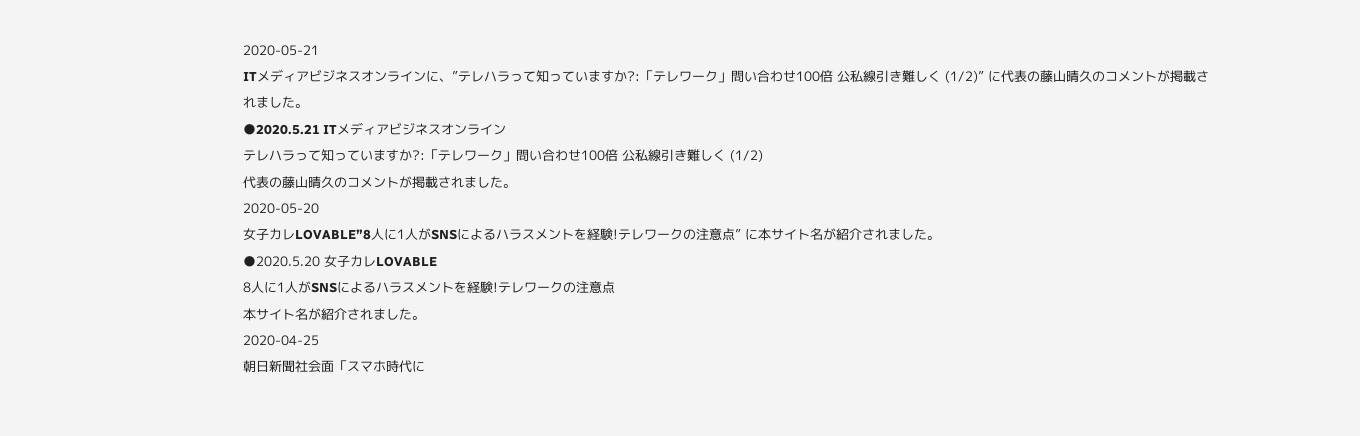2020-05-21
ITメディアビジネスオンラインに、”テレハラって知っていますか?:「テレワーク」問い合わせ100倍 公私線引き難しく (1/2)” に代表の藤山晴久のコメントが掲載されました。
●2020.5.21 ITメディアビジネスオンライン
テレハラって知っていますか?:「テレワーク」問い合わせ100倍 公私線引き難しく (1/2)
代表の藤山晴久のコメントが掲載されました。
2020-05-20
女子カレLOVABLE”8人に1人がSNSによるハラスメントを経験!テレワークの注意点” に本サイト名が紹介されました。
●2020.5.20 女子カレLOVABLE
8人に1人がSNSによるハラスメントを経験!テレワークの注意点
本サイト名が紹介されました。
2020-04-25
朝日新聞社会面「スマホ時代に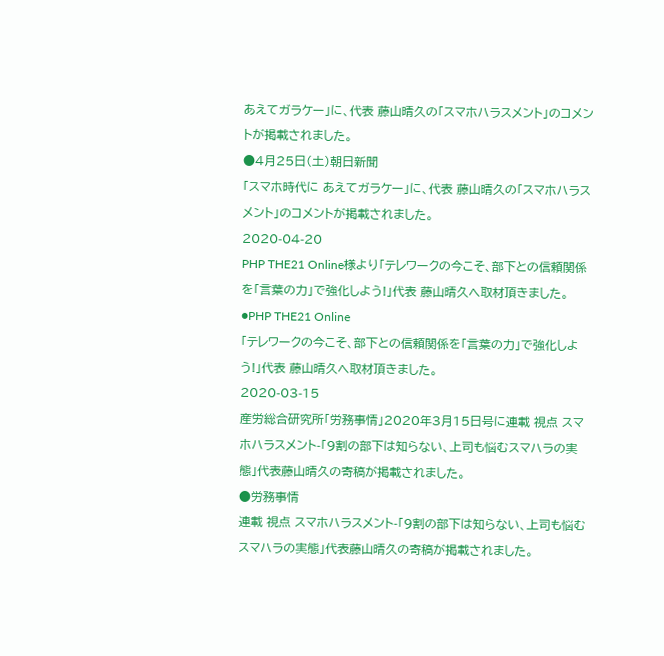あえてガラケー」に、代表 藤山晴久の「スマホハラスメント」のコメントが掲載されました。
●4月25日(土)朝日新聞
「スマホ時代に あえてガラケー」に、代表 藤山晴久の「スマホハラスメント」のコメントが掲載されました。
2020-04-20
PHP THE21 Online様より「テレワークの今こそ、部下との信頼関係を「言葉の力」で強化しよう!」代表 藤山晴久へ取材頂きました。
●PHP THE21 Online
「テレワークの今こそ、部下との信頼関係を「言葉の力」で強化しよう!」代表 藤山晴久へ取材頂きました。
2020-03-15
産労総合研究所「労務事情」2020年3月15日号に連載 視点 スマホハラスメント-「9割の部下は知らない、上司も悩むスマハラの実態」代表藤山晴久の寄稿が掲載されました。
●労務事情
連載 視点 スマホハラスメント-「9割の部下は知らない、上司も悩むスマハラの実態」代表藤山晴久の寄稿が掲載されました。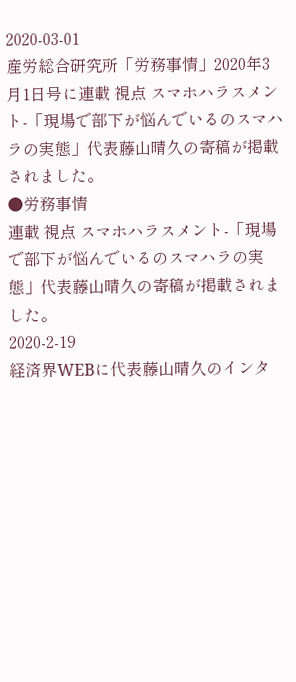2020-03-01
産労総合研究所「労務事情」2020年3月1日号に連載 視点 スマホハラスメント-「現場で部下が悩んでいるのスマハラの実態」代表藤山晴久の寄稿が掲載されました。
●労務事情
連載 視点 スマホハラスメント-「現場で部下が悩んでいるのスマハラの実態」代表藤山晴久の寄稿が掲載されました。
2020-2-19
経済界WEBに代表藤山晴久のインタ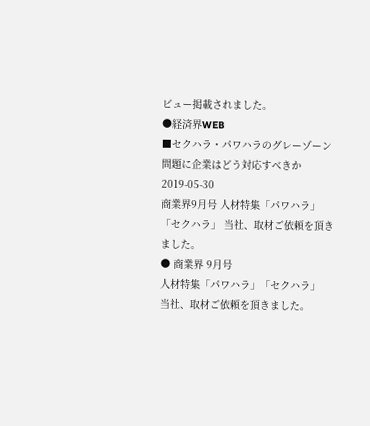ビュー掲載されました。
●経済界WEB
■セクハラ・パワハラのグレーゾーン問題に企業はどう対応すべきか
2019-05-30
商業界9月号 人材特集「パワハラ」「セクハラ」 当社、取材ご依頼を頂きました。
● 商業界 9月号
人材特集「パワハラ」「セクハラ」
当社、取材ご依頼を頂きました。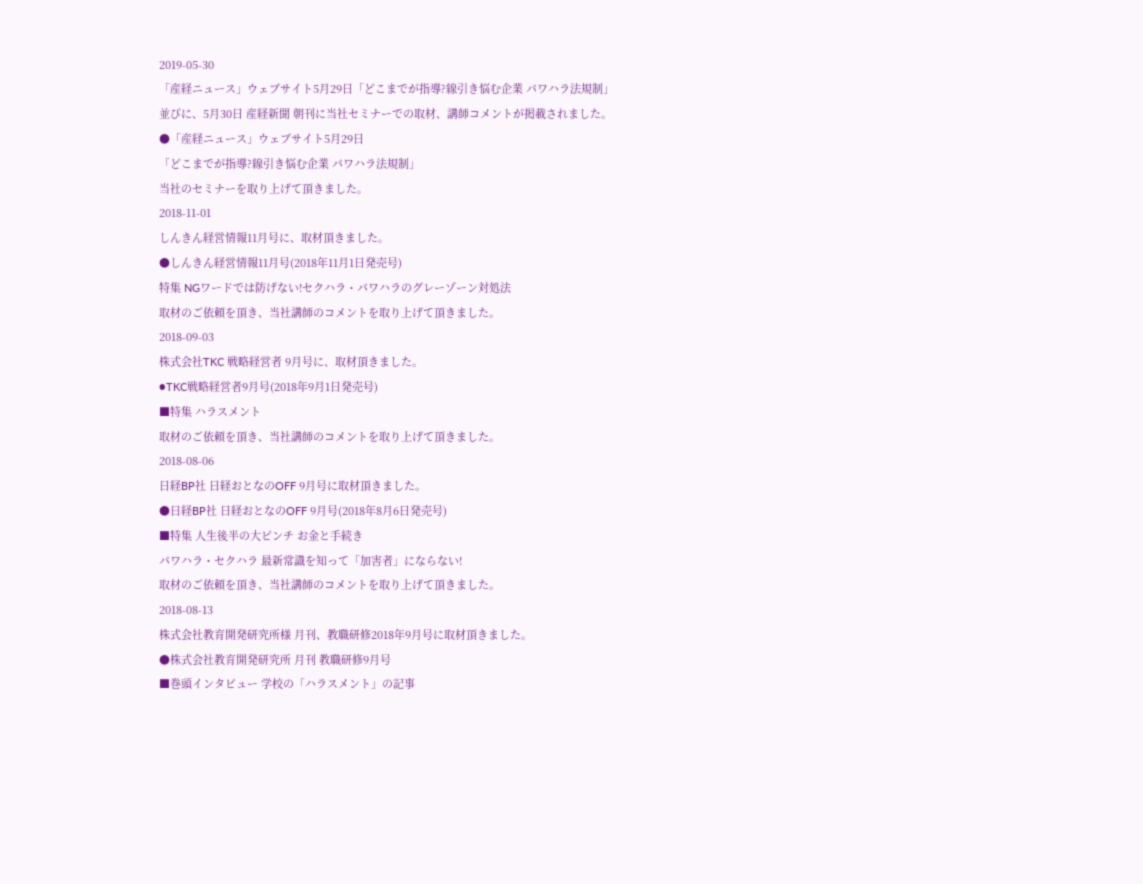2019-05-30
「産経ニュース」ウェブサイト5月29日「どこまでが指導?線引き悩む企業 パワハラ法規制」
並びに、5月30日 産経新聞 朝刊に当社セミナーでの取材、講師コメントが掲載されました。
●「産経ニュース」ウェブサイト5月29日
「どこまでが指導?線引き悩む企業 パワハラ法規制」
当社のセミナーを取り上げて頂きました。
2018-11-01
しんきん経営情報11月号に、取材頂きました。
●しんきん経営情報11月号(2018年11月1日発売号)
特集 NGワードでは防げない!セクハラ・パワハラのグレーゾーン対処法
取材のご依頼を頂き、当社講師のコメントを取り上げて頂きました。
2018-09-03
株式会社TKC 戦略経営者 9月号に、取材頂きました。
●TKC戦略経営者9月号(2018年9月1日発売号)
■特集 ハラスメント
取材のご依頼を頂き、当社講師のコメントを取り上げて頂きました。
2018-08-06
日経BP社 日経おとなのOFF 9月号に取材頂きました。
●日経BP社 日経おとなのOFF 9月号(2018年8月6日発売号)
■特集 人生後半の大ピンチ お金と手続き
パワハラ・セクハラ 最新常識を知って「加害者」にならない!
取材のご依頼を頂き、当社講師のコメントを取り上げて頂きました。
2018-08-13
株式会社教育開発研究所様 月刊、教職研修2018年9月号に取材頂きました。
●株式会社教育開発研究所 月刊 教職研修9月号
■巻頭インタビュー 学校の「ハラスメント」の記事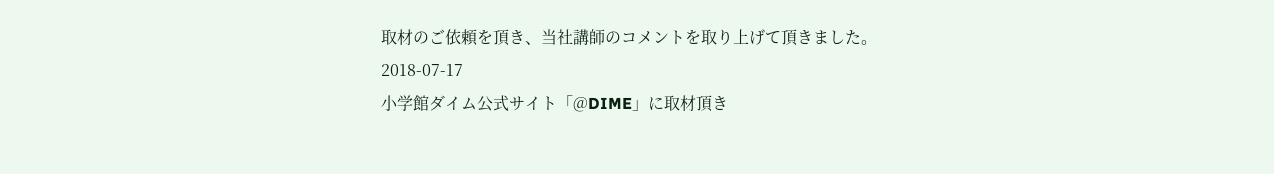取材のご依頼を頂き、当社講師のコメントを取り上げて頂きました。
2018-07-17
小学館ダイム公式サイト「@DIME」に取材頂き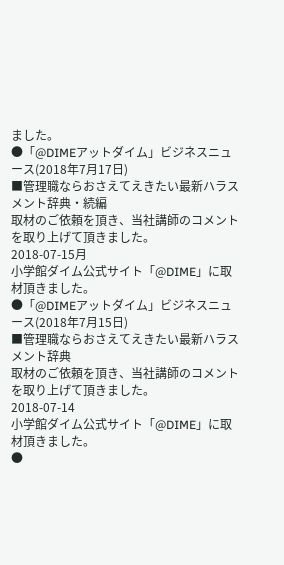ました。
●「@DIMEアットダイム」ビジネスニュース(2018年7月17日)
■管理職ならおさえてえきたい最新ハラスメント辞典・続編
取材のご依頼を頂き、当社講師のコメントを取り上げて頂きました。
2018-07-15月
小学館ダイム公式サイト「@DIME」に取材頂きました。
●「@DIMEアットダイム」ビジネスニュース(2018年7月15日)
■管理職ならおさえてえきたい最新ハラスメント辞典
取材のご依頼を頂き、当社講師のコメントを取り上げて頂きました。
2018-07-14
小学館ダイム公式サイト「@DIME」に取材頂きました。
●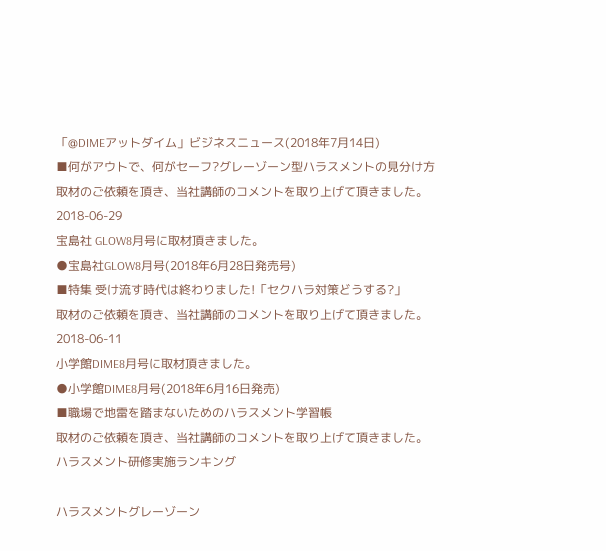「@DIMEアットダイム」ビジネスニュース(2018年7月14日)
■何がアウトで、何がセーフ?グレーゾーン型ハラスメントの見分け方
取材のご依頼を頂き、当社講師のコメントを取り上げて頂きました。
2018-06-29
宝島社 GLOW8月号に取材頂きました。
●宝島社GLOW8月号(2018年6月28日発売号)
■特集 受け流す時代は終わりました!「セクハラ対策どうする?」
取材のご依頼を頂き、当社講師のコメントを取り上げて頂きました。
2018-06-11
小学館DIME8月号に取材頂きました。
●小学館DIME8月号(2018年6月16日発売)
■職場で地雷を踏まないためのハラスメント学習帳
取材のご依頼を頂き、当社講師のコメントを取り上げて頂きました。
ハラスメント研修実施ランキング

ハラスメントグレーゾーン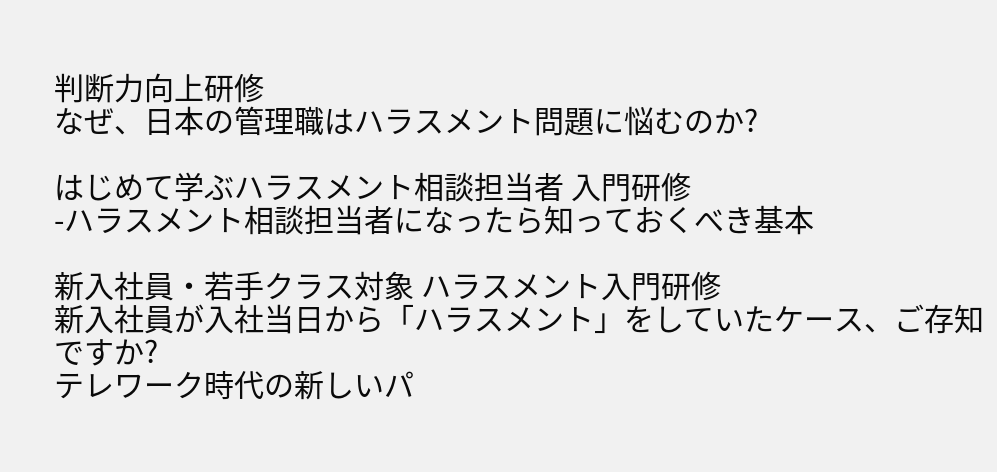判断力向上研修
なぜ、日本の管理職はハラスメント問題に悩むのか?

はじめて学ぶハラスメント相談担当者 入門研修
-ハラスメント相談担当者になったら知っておくべき基本

新入社員・若手クラス対象 ハラスメント入門研修
新入社員が入社当日から「ハラスメント」をしていたケース、ご存知ですか?
テレワーク時代の新しいパ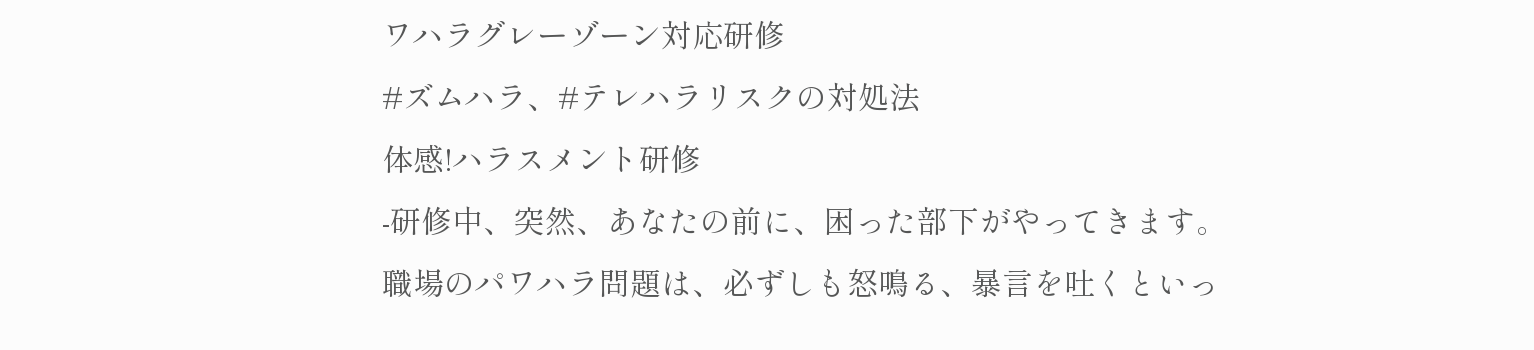ワハラグレーゾーン対応研修
#ズムハラ、#テレハラリスクの対処法
体感!ハラスメント研修
-研修中、突然、あなたの前に、困った部下がやってきます。
職場のパワハラ問題は、必ずしも怒鳴る、暴言を吐くといっ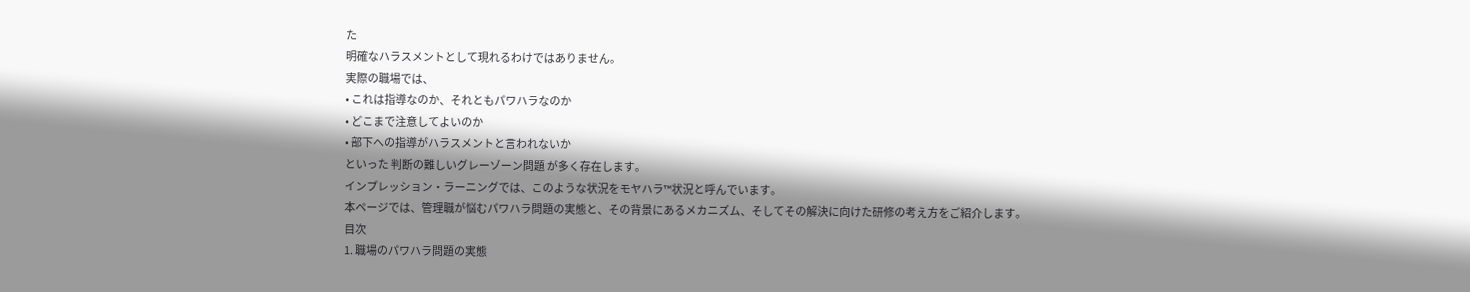た
明確なハラスメントとして現れるわけではありません。
実際の職場では、
• これは指導なのか、それともパワハラなのか
• どこまで注意してよいのか
• 部下への指導がハラスメントと言われないか
といった 判断の難しいグレーゾーン問題 が多く存在します。
インプレッション・ラーニングでは、このような状況をモヤハラ™状況と呼んでいます。
本ページでは、管理職が悩むパワハラ問題の実態と、その背景にあるメカニズム、そしてその解決に向けた研修の考え方をご紹介します。
目次
1. 職場のパワハラ問題の実態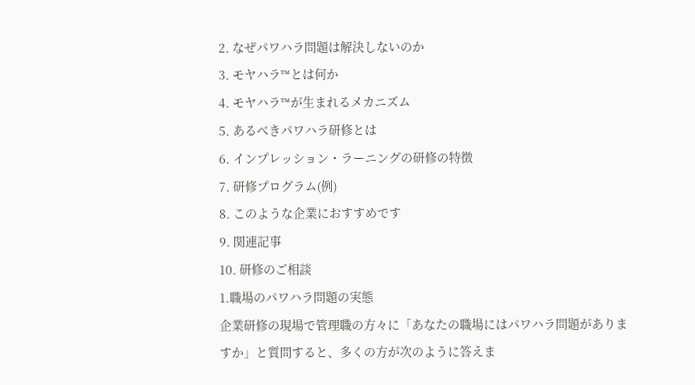2. なぜパワハラ問題は解決しないのか
3. モヤハラ™とは何か
4. モヤハラ™が生まれるメカニズム
5. あるべきパワハラ研修とは
6. インプレッション・ラーニングの研修の特徴
7. 研修プログラム(例)
8. このような企業におすすめです
9. 関連記事
10. 研修のご相談
1.職場のパワハラ問題の実態
企業研修の現場で管理職の方々に「あなたの職場にはパワハラ問題がありますか」と質問すると、多くの方が次のように答えま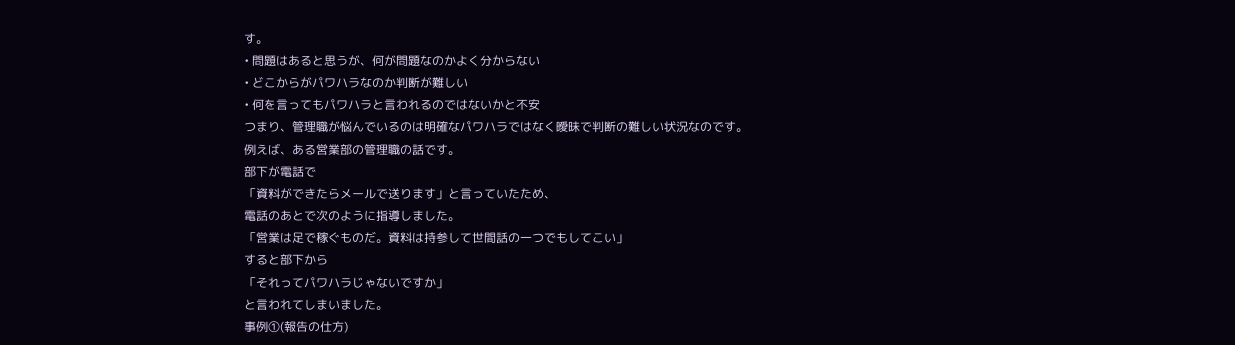す。
• 問題はあると思うが、何が問題なのかよく分からない
• どこからがパワハラなのか判断が難しい
• 何を言ってもパワハラと言われるのではないかと不安
つまり、管理職が悩んでいるのは明確なパワハラではなく曖昧で判断の難しい状況なのです。
例えば、ある営業部の管理職の話です。
部下が電話で
「資料ができたらメールで送ります」と言っていたため、
電話のあとで次のように指導しました。
「営業は足で稼ぐものだ。資料は持参して世間話の一つでもしてこい」
すると部下から
「それってパワハラじゃないですか」
と言われてしまいました。
事例①(報告の仕方)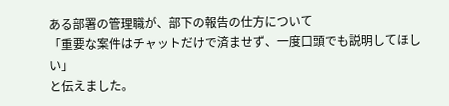ある部署の管理職が、部下の報告の仕方について
「重要な案件はチャットだけで済ませず、一度口頭でも説明してほしい」
と伝えました。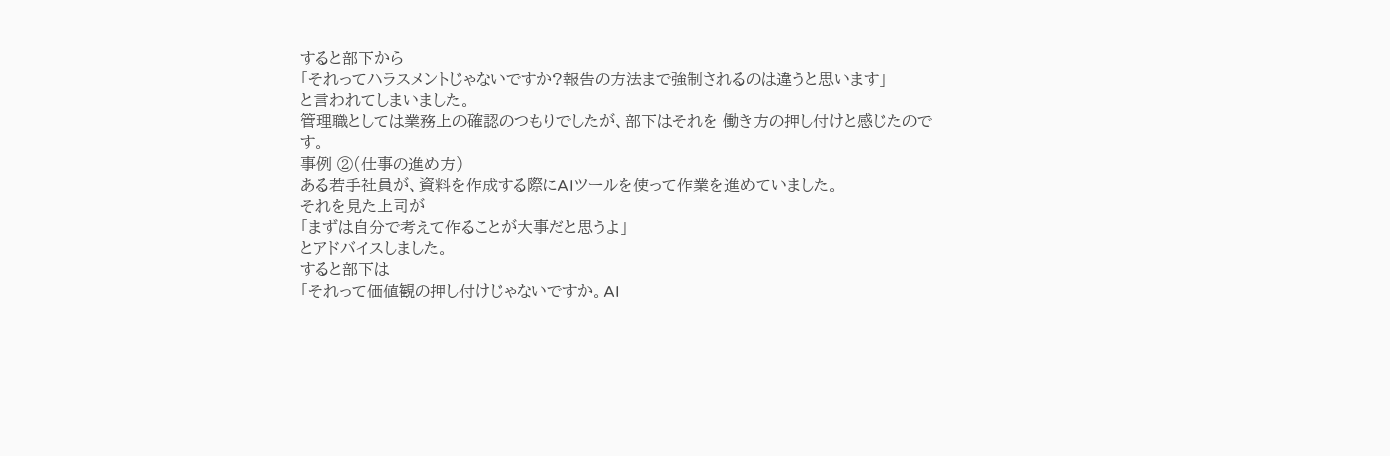すると部下から
「それってハラスメントじゃないですか?報告の方法まで強制されるのは違うと思います」
と言われてしまいました。
管理職としては業務上の確認のつもりでしたが、部下はそれを 働き方の押し付けと感じたのです。
事例 ②(仕事の進め方)
ある若手社員が、資料を作成する際にAIツールを使って作業を進めていました。
それを見た上司が
「まずは自分で考えて作ることが大事だと思うよ」
とアドバイスしました。
すると部下は
「それって価値観の押し付けじゃないですか。AI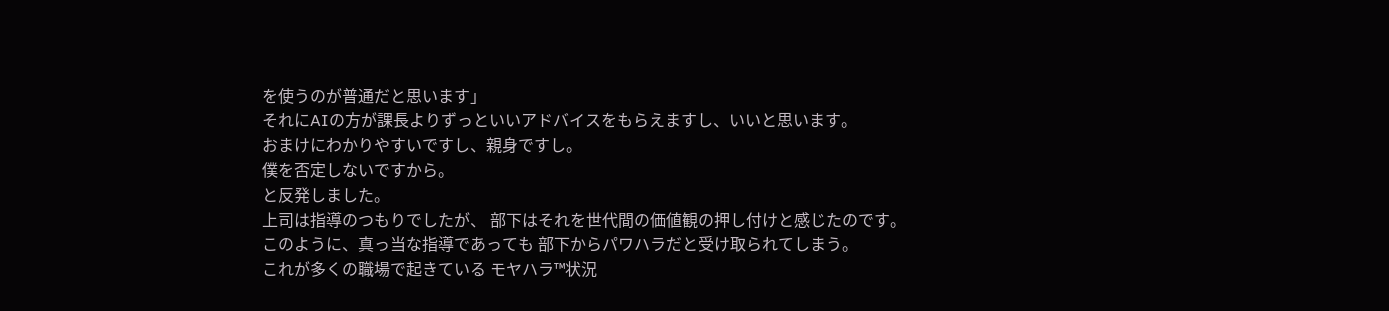を使うのが普通だと思います」
それにAIの方が課長よりずっといいアドバイスをもらえますし、いいと思います。
おまけにわかりやすいですし、親身ですし。
僕を否定しないですから。
と反発しました。
上司は指導のつもりでしたが、 部下はそれを世代間の価値観の押し付けと感じたのです。
このように、真っ当な指導であっても 部下からパワハラだと受け取られてしまう。
これが多くの職場で起きている モヤハラ™状況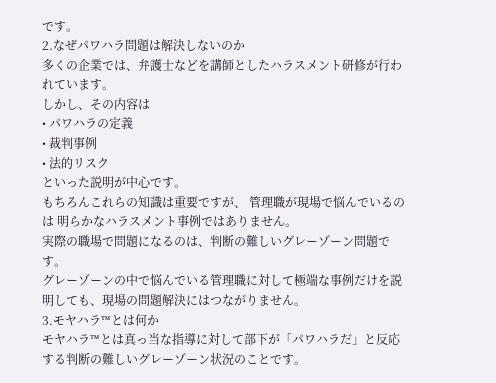です。
2.なぜパワハラ問題は解決しないのか
多くの企業では、弁護士などを講師としたハラスメント研修が行われています。
しかし、その内容は
• パワハラの定義
• 裁判事例
• 法的リスク
といった説明が中心です。
もちろんこれらの知識は重要ですが、 管理職が現場で悩んでいるのは 明らかなハラスメント事例ではありません。
実際の職場で問題になるのは、判断の難しいグレーゾーン問題です。
グレーゾーンの中で悩んでいる管理職に対して極端な事例だけを説明しても、現場の問題解決にはつながりません。
3.モヤハラ™とは何か
モヤハラ™とは真っ当な指導に対して部下が「パワハラだ」と反応する判断の難しいグレーゾーン状況のことです。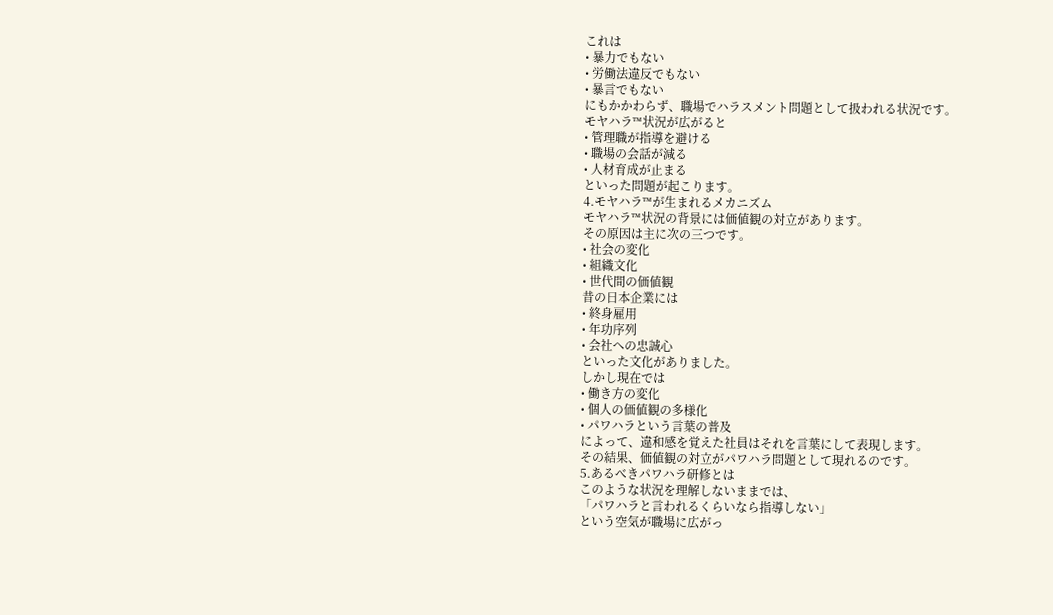これは
• 暴力でもない
• 労働法違反でもない
• 暴言でもない
にもかかわらず、職場でハラスメント問題として扱われる状況です。
モヤハラ™状況が広がると
• 管理職が指導を避ける
• 職場の会話が減る
• 人材育成が止まる
といった問題が起こります。
4.モヤハラ™が生まれるメカニズム
モヤハラ™状況の背景には価値観の対立があります。
その原因は主に次の三つです。
• 社会の変化
• 組織文化
• 世代間の価値観
昔の日本企業には
• 終身雇用
• 年功序列
• 会社への忠誠心
といった文化がありました。
しかし現在では
• 働き方の変化
• 個人の価値観の多様化
• パワハラという言葉の普及
によって、違和感を覚えた社員はそれを言葉にして表現します。
その結果、価値観の対立がパワハラ問題として現れるのです。
5.あるべきパワハラ研修とは
このような状況を理解しないままでは、
「パワハラと言われるくらいなら指導しない」
という空気が職場に広がっ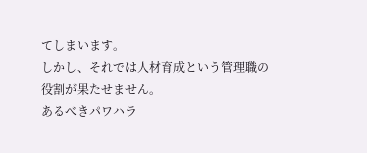てしまいます。
しかし、それでは人材育成という管理職の役割が果たせません。
あるべきパワハラ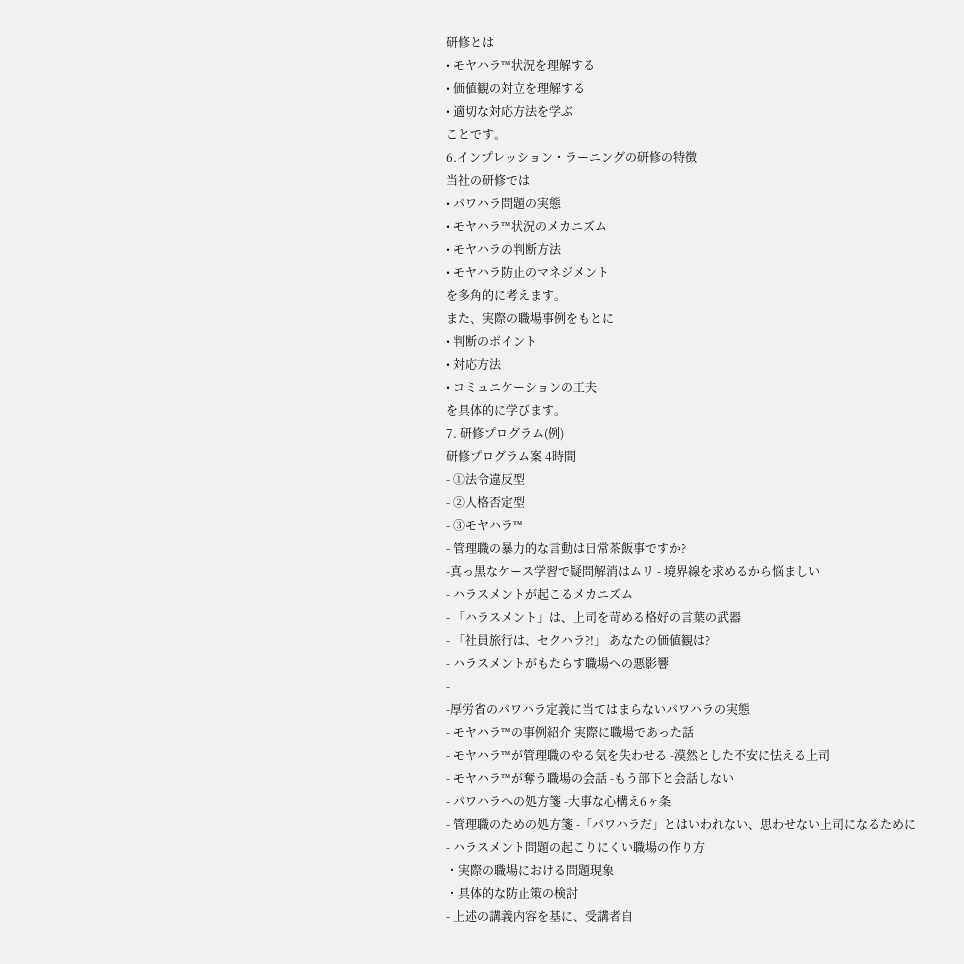研修とは
• モヤハラ™状況を理解する
• 価値観の対立を理解する
• 適切な対応方法を学ぶ
ことです。
6.インプレッション・ラーニングの研修の特徴
当社の研修では
• パワハラ問題の実態
• モヤハラ™状況のメカニズム
• モヤハラの判断方法
• モヤハラ防止のマネジメント
を多角的に考えます。
また、実際の職場事例をもとに
• 判断のポイント
• 対応方法
• コミュニケーションの工夫
を具体的に学びます。
7. 研修プログラム(例)
研修プログラム案 4時間
- ①法令違反型
- ②人格否定型
- ③モヤハラ™
- 管理職の暴力的な言動は日常茶飯事ですか?
-真っ黒なケース学習で疑問解消はムリ - 境界線を求めるから悩ましい
- ハラスメントが起こるメカニズム
- 「ハラスメント」は、上司を苛める格好の言葉の武器
- 「社員旅行は、セクハラ?!」 あなたの価値観は?
- ハラスメントがもたらす職場への悪影響
-
-厚労省のパワハラ定義に当てはまらないパワハラの実態
- モヤハラ™の事例紹介 実際に職場であった話
- モヤハラ™が管理職のやる気を失わせる -漠然とした不安に怯える上司
- モヤハラ™が奪う職場の会話 -もう部下と会話しない
- パワハラへの処方箋 -大事な心構え6ヶ条
- 管理職のための処方箋 -「パワハラだ」とはいわれない、思わせない上司になるために
- ハラスメント問題の起こりにくい職場の作り方
・実際の職場における問題現象
・具体的な防止策の検討
- 上述の講義内容を基に、受講者自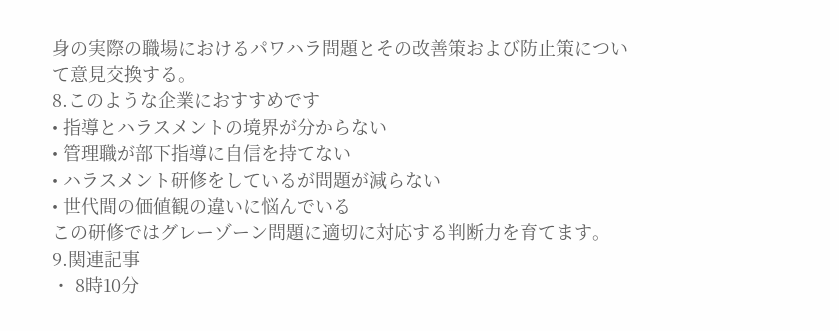身の実際の職場におけるパワハラ問題とその改善策および防止策について意見交換する。
8.このような企業におすすめです
• 指導とハラスメントの境界が分からない
• 管理職が部下指導に自信を持てない
• ハラスメント研修をしているが問題が減らない
• 世代間の価値観の違いに悩んでいる
この研修ではグレーゾーン問題に適切に対応する判断力を育てます。
9.関連記事
・ 8時10分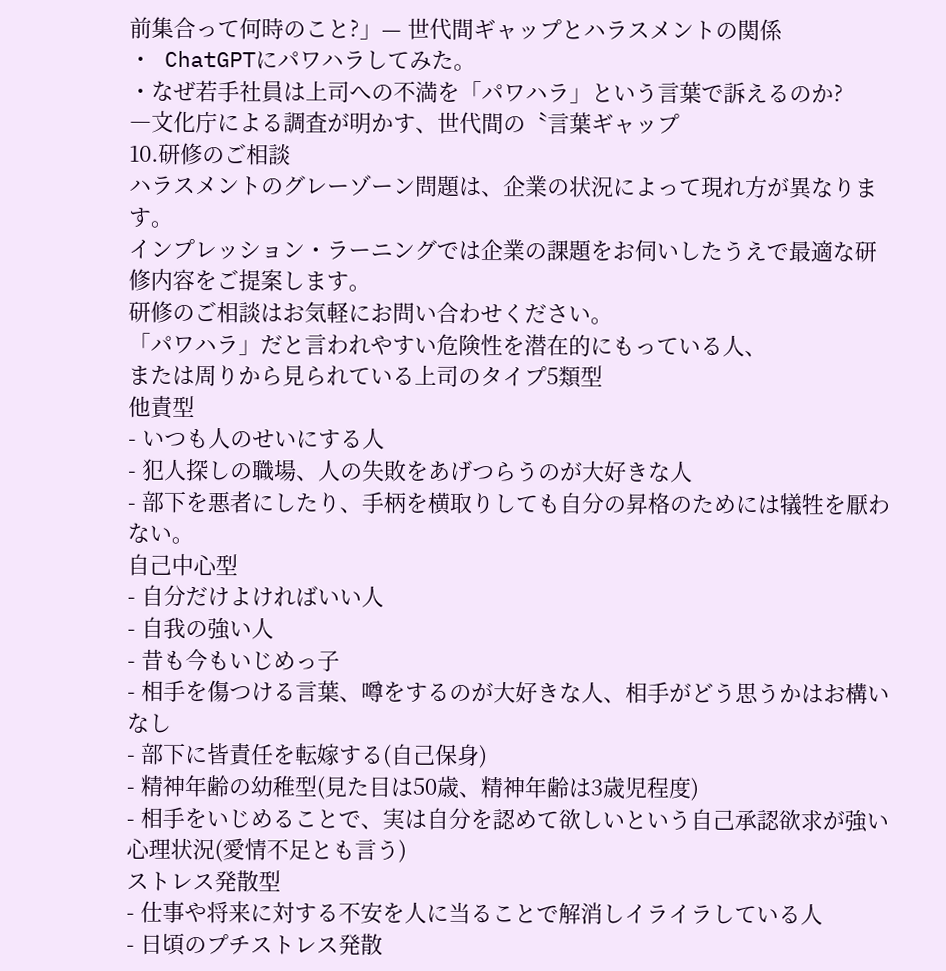前集合って何時のこと?」— 世代間ギャップとハラスメントの関係
・ ChatGPTにパワハラしてみた。
・なぜ若手社員は上司への不満を「パワハラ」という言葉で訴えるのか?
―文化庁による調査が明かす、世代間の〝言葉ギャップ
10.研修のご相談
ハラスメントのグレーゾーン問題は、企業の状況によって現れ方が異なります。
インプレッション・ラーニングでは企業の課題をお伺いしたうえで最適な研修内容をご提案します。
研修のご相談はお気軽にお問い合わせください。
「パワハラ」だと言われやすい危険性を潜在的にもっている人、
または周りから見られている上司のタイプ5類型
他責型
- いつも人のせいにする人
- 犯人探しの職場、人の失敗をあげつらうのが大好きな人
- 部下を悪者にしたり、手柄を横取りしても自分の昇格のためには犠牲を厭わない。
自己中心型
- 自分だけよければいい人
- 自我の強い人
- 昔も今もいじめっ子
- 相手を傷つける言葉、噂をするのが大好きな人、相手がどう思うかはお構いなし
- 部下に皆責任を転嫁する(自己保身)
- 精神年齢の幼稚型(見た目は50歳、精神年齢は3歳児程度)
- 相手をいじめることで、実は自分を認めて欲しいという自己承認欲求が強い心理状況(愛情不足とも言う)
ストレス発散型
- 仕事や将来に対する不安を人に当ることで解消しイライラしている人
- 日頃のプチストレス発散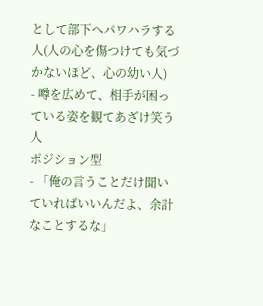として部下へパワハラする人(人の心を傷つけても気づかないほど、心の幼い人)
- 噂を広めて、相手が困っている姿を観てあざけ笑う人
ポジション型
- 「俺の言うことだけ聞いていればいいんだよ、余計なことするな」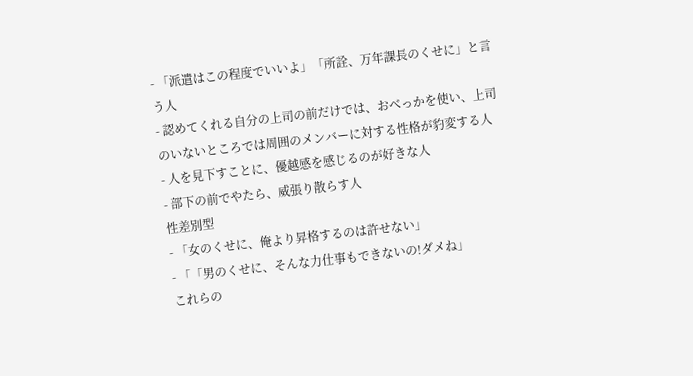- 「派遣はこの程度でいいよ」「所詮、万年課長のくせに」と言う人
- 認めてくれる自分の上司の前だけでは、おべっかを使い、上司のいないところでは周囲のメンバーに対する性格が豹変する人
- 人を見下すことに、優越感を感じるのが好きな人
- 部下の前でやたら、威張り散らす人
性差別型
- 「女のくせに、俺より昇格するのは許せない」
- 「「男のくせに、そんな力仕事もできないの!ダメね」
これらの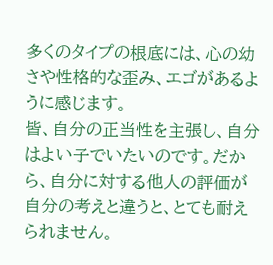多くのタイプの根底には、心の幼さや性格的な歪み、エゴがあるように感じます。
皆、自分の正当性を主張し、自分はよい子でいたいのです。だから、自分に対する他人の評価が自分の考えと違うと、とても耐えられません。